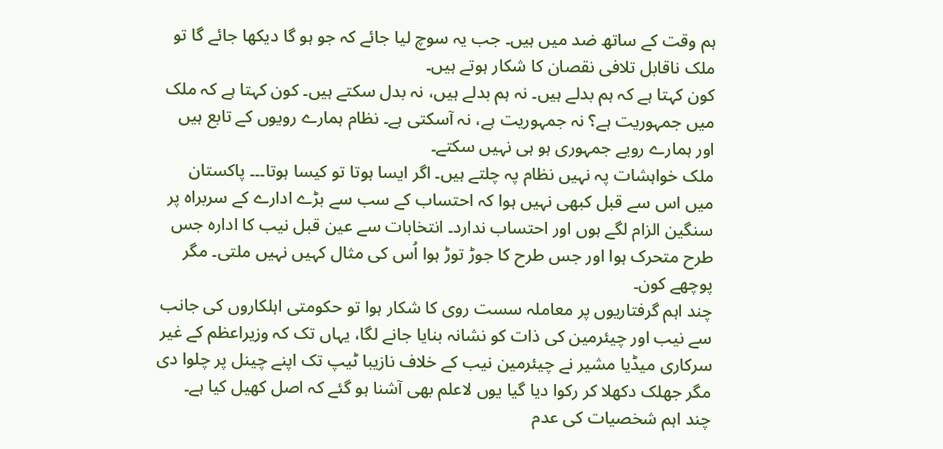ہم وقت کے ساتھ ضد میں ہیں۔ جب یہ سوچ لیا جائے کہ جو ہو گا دیکھا جائے گا تو ملک ناقابل تلافی نقصان کا شکار ہوتے ہیں۔
کون کہتا ہے کہ ہم بدلے ہیں۔ نہ ہم بدلے ہیں، نہ بدل سکتے ہیں۔ کون کہتا ہے کہ ملک میں جمہوریت ہے؟ نہ جمہوریت ہے، نہ آسکتی ہے۔ نظام ہمارے رویوں کے تابع ہیں اور ہمارے رویے جمہوری ہو ہی نہیں سکتے۔
ملک خواہشات پہ نہیں نظام پہ چلتے ہیں۔ اگر ایسا ہوتا تو کیسا ہوتا۔۔۔ پاکستان میں اس سے قبل کبھی نہیں ہوا کہ احتساب کے سب سے بڑے ادارے کے سربراہ پر سنگین الزام لگے ہوں اور احتساب ندارد۔ انتخابات سے عین قبل نیب کا ادارہ جس طرح متحرک ہوا اور جس طرح کا جوڑ توڑ ہوا اُس کی مثال کہیں نہیں ملتی۔ مگر پوچھے کون۔
چند اہم گرفتاریوں پر معاملہ سست روی کا شکار ہوا تو حکومتی اہلکاروں کی جانب سے نیب اور چیئرمین کی ذات کو نشانہ بنایا جانے لگا، یہاں تک کہ وزیراعظم کے غیر سرکاری میڈیا مشیر نے چیئرمین نیب کے خلاف نازیبا ٹیپ تک اپنے چینل پر چلوا دی مگر جھلک دکھلا کر رکوا دیا گیا یوں لاعلم بھی آشنا ہو گئے کہ اصل کھیل کیا ہے۔
چند اہم شخصیات کی عدم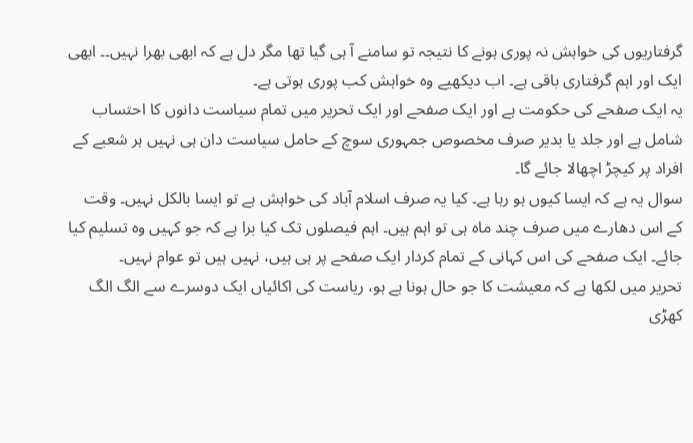گرفتاریوں کی خواہش نہ پوری ہونے کا نتیجہ تو سامنے آ ہی گیا تھا مگر دل ہے کہ ابھی بھرا نہیں۔۔ ابھی ایک اور اہم گرفتاری باقی ہے۔ اب دیکھیے وہ خواہش کب پوری ہوتی ہے۔
یہ ایک صفحے کی حکومت ہے اور ایک صفحے اور ایک تحریر میں تمام سیاست دانوں کا احتساب شامل ہے اور جلد یا بدیر صرف مخصوص جمہوری سوچ کے حامل سیاست دان ہی نہیں ہر شعبے کے افراد پر کیچڑ اچھالا جائے گا۔
سوال یہ ہے کہ ایسا کیوں ہو رہا ہے۔ کیا یہ صرف اسلام آباد کی خواہش ہے تو ایسا بالکل نہیں۔ وقت کے اس دھارے میں صرف چند ماہ ہی تو اہم ہیں۔ اہم فیصلوں تک کیا برا ہے کہ جو کہیں وہ تسلیم کیا جائے۔ ایک صفحے کی اس کہانی کے تمام کردار ایک صفحے پر ہی ہیں، نہیں ہیں تو عوام نہیں۔
تحریر میں لکھا ہے کہ معیشت کا جو حال ہونا ہے ہو، ریاست کی اکائیاں ایک دوسرے سے الگ الگ کھڑی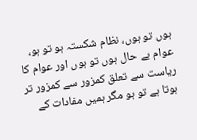ہوں تو ہوں، نظام شکستہ ہو تو ہو، عوام بے حال ہوں تو ہوں اور عوام کا ریاست سے تعلق کمزور سے کمزور تر ہوتا ہے تو ہو مگر ہمیں مفادات کے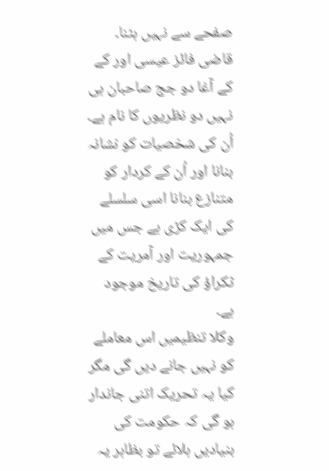صفحے سے نہیں ہٹنا۔
قاضی فائز عیسی اور کے کے آغا دو جج صاحبان ہی نہیں دو نظریوں کا نام ہے۔ اُن کی شخصیات کو نشانہ بنانا اور اُن کے کردار کو متنازع بنانا اسی سلسلے کی ایک کڑی ہے جس میں جمہوریت اور آمریت کے ٹکراؤ کی تاریخ موجود ہے۔
وکلا تنظیمیں اس معاملے کو نہیں جانے دیں گی مگر کیا یہ تحریک اتنی جاندار ہو گی کہ حکومت کی بنیادیں ہلائے تو بظاہر یہ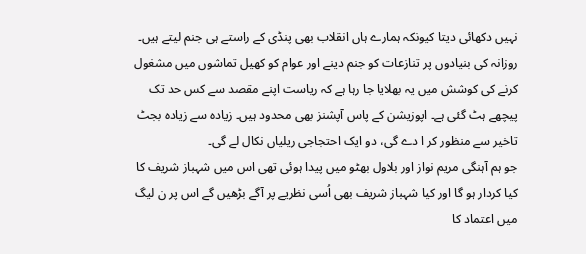نہیں دکھائی دیتا کیونکہ ہمارے ہاں انقلاب بھی پنڈی کے راستے ہی جنم لیتے ہیں۔
روزانہ کی بنیادوں پر تنازعات کو جنم دینے اور عوام کو کھیل تماشوں میں مشغول کرنے کی کوشش میں یہ بھلایا جا رہا ہے کہ ریاست اپنے مقصد سے کس حد تک پیچھے ہٹ گئی ہے۔ اپوزیشن کے پاس آپشنز بھی محدود ہیں۔ زیادہ سے زیادہ بجٹ تاخیر سے منظور کر ا دے گی، دو ایک احتجاجی ریلیاں نکال لے گی۔
جو ہم آہنگی مریم نواز اور بلاول بھٹو میں پیدا ہوئی تھی اس میں شہباز شریف کا کیا کردار ہو گا اور کیا شہباز شریف بھی اُسی نظریے پر آگے بڑھیں گے اس پر ن لیگ میں اعتماد کا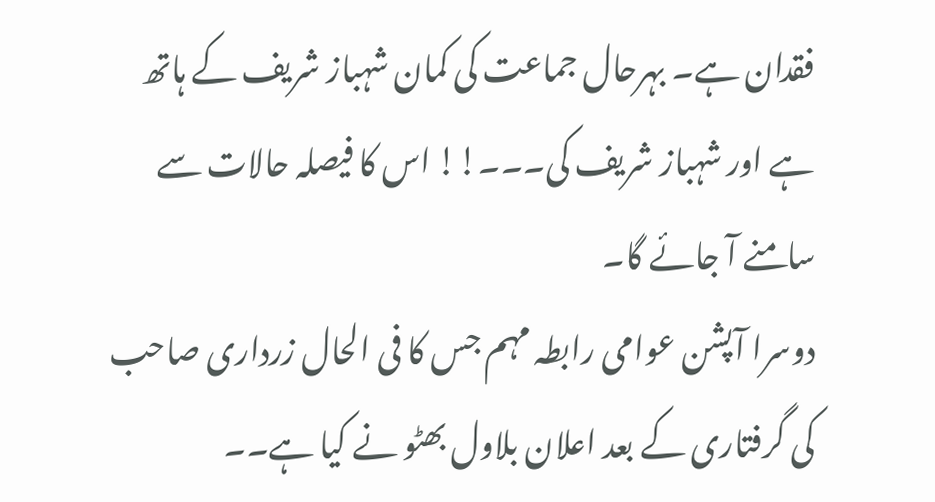فقدان ہے۔ بہرحال جماعت کی کمان شہباز شریف کے ہاتھ ہے اور شہباز شریف کی۔۔۔!! اس کا فیصلہ حالات سے سامنے آ جائے گا۔
دوسرا آپشن عوامی رابطہ مہم جس کا فی الحال زرداری صاحب کی گرفتاری کے بعد اعلان بلاول بھٹو نے کیا ہے۔۔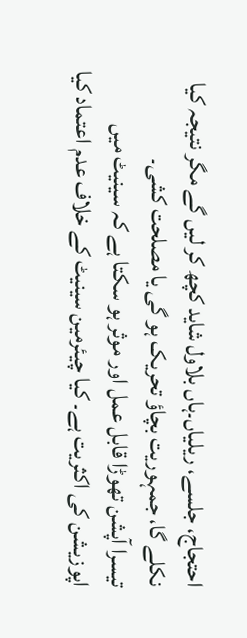احتجاج، جلسے، ریلیاں۔ہاں بلاول شاید کچھ کر لیں گے مگر نتیجہ کیا نکلے گا، جمہوریت بچاؤ تحریک ہو گی یا مصلحت کشی۔
تیسرا آپشن تھوڑا قابل عمل اور موثر ہو سکتا ہے کہ سینیٹ میں اپوزیشن کی اکثریت ہے۔ کیا چیئرمین سینیٹ کے خلاف عدم اعتماد کیا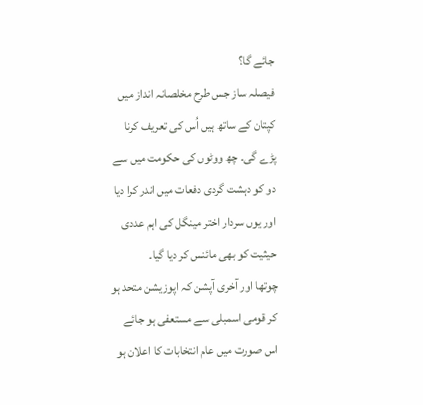جائے گا؟
فیصلہ ساز جس طرح مخلصانہ انداز میں کپتان کے ساتھ ہیں اُس کی تعریف کرنا پڑے گی۔ چھ ووٹوں کی حکومت میں سے دو کو دہشت گردی دفعات میں اندر کرا دیا اور یوں سردار اختر مینگل کی اہم عددی حیثیت کو بھی مائنس کر دیا گیا۔
چوتھا اور آخری آپشن کہ اپوزیشن متحد ہو کر قومی اسمبلی سے مستعفی ہو جائے اس صورت میں عام انتخابات کا اعلان ہو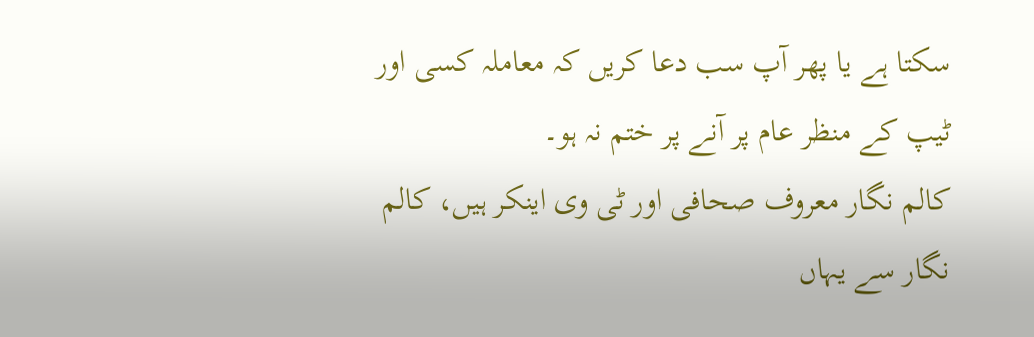سکتا ہے یا پھر آپ سب دعا کریں کہ معاملہ کسی اور ٹیپ کے منظر عام پر آنے پر ختم نہ ہو۔
کالم نگار معروف صحافی اور ٹی وی اینکر ہیں، کالم نگار سے یہاں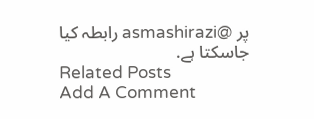پر @asmashirazi رابطہ کیا جاسکتا ہے.
Related Posts
Add A Comment